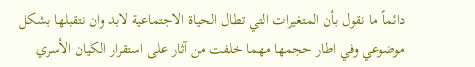دائماً ما نقول بأن المتغيرات التي تطال الحياة الاجتماعية لابد وان نتقبلها بشكل موضوعي وفي اطار حجمها مهما خلفت من آثار على استقرار الكيان الأسري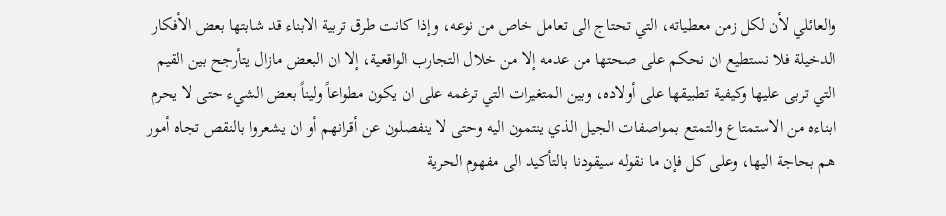والعائلي لأن لكل زمن معطياته، التي تحتاج الى تعامل خاص من نوعه، وإذا كانت طرق تربية الابناء قد شابتها بعض الأفكار الدخيلة فلا نستطيع ان نحكم على صحتها من عدمه إلا من خلال التجارب الواقعية، إلا ان البعض مازال يتأرجح بين القيم التي تربى عليها وكيفية تطبيقها على أولاده، وبين المتغيرات التي ترغمه على ان يكون مطواعاً وليناً بعض الشيء حتى لا يحرم ابناءه من الاستمتاع والتمتع بمواصفات الجيل الذي ينتمون اليه وحتى لا ينفصلون عن أقرانهم أو ان يشعروا بالنقص تجاه أمور هم بحاجة اليها، وعلى كل فإن ما نقوله سيقودنا بالتأكيد الى مفهوم الحرية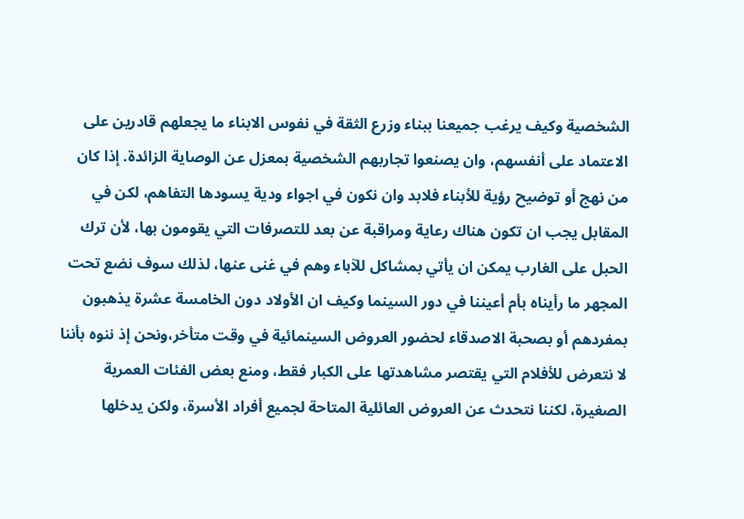الشخصية وكيف يرغب جميعنا ببناء وزرع الثقة في نفوس الابناء ما يجعلهم قادرين على الاعتماد على أنفسهم، وان يصنعوا تجاربهم الشخصية بمعزل عن الوصاية الزائدة. إذا كان من نهج أو توضيح رؤية للأبناء فلابد وان نكون في اجواء ودية يسودها التفاهم، لكن في المقابل يجب ان تكون هناك رعاية ومراقبة عن بعد للتصرفات التي يقومون بها، لأن ترك الحبل على الغارب يمكن ان يأتي بمشاكل للآباء وهم في غنى عنها، لذلك سوف نضع تحت المجهر ما رأيناه بأم أعيننا في دور السينما وكيف ان الأولاد دون الخامسة عشرة يذهبون بمفردهم أو بصحبة الاصدقاء لحضور العروض السينمائية في وقت متأخر،ونحن إذ ننوه بأننا لا نتعرض للأفلام التي يقتصر مشاهدتها على الكبار فقط، ومنع بعض الفئات العمرية الصغيرة، لكننا نتحدث عن العروض العائلية المتاحة لجميع أفراد الأسرة، ولكن يدخلها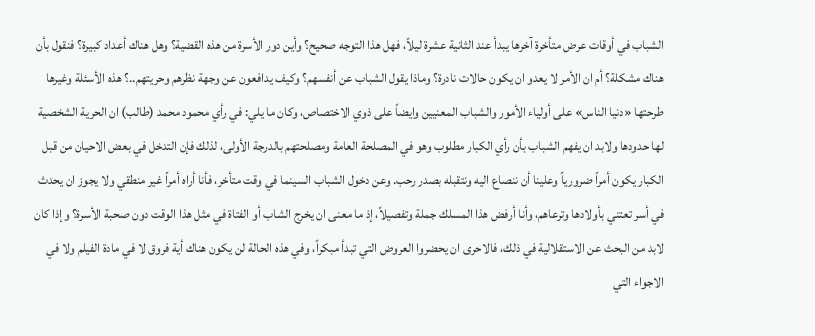الشباب في أوقات عرض متأخرة آخرها يبدأ عند الثانية عشرة ليلاً، فهل هذا التوجه صحيح؟ وأين دور الأسرة من هذه القضية؟ وهل هناك أعداد كبيرة؟ فنقول بأن هناك مشكلة؟ أم ان الأمر لا يعدو ان يكون حالات نادرة؟ وماذا يقول الشباب عن أنفسهم؟ وكيف يدافعون عن وجهة نظرهم وحريتهم..؟ هذه الأسئلة وغيرها طرحتها «دنيا الناس» على أولياء الأمور والشباب المعنيين وايضاً على ذوي الاختصاص، وكان ما يلي: في رأي محمود محمد (طالب) ان الحرية الشخصية لها حدودها ولابد ان يفهم الشباب بأن رأي الكبار مطلوب وهو في المصلحة العامة ومصلحتهم بالدرجة الأولى، لذلك فإن التدخل في بعض الاحيان من قبل الكبار يكون أمراً ضرورياً وعلينا أن ننصاع اليه ونتقبله بصدر رحب. وعن دخول الشباب السينما في وقت متأخر، فأنا أراه أمراً غير منطقي ولا يجوز ان يحدث في أسر تعتني بأولادها وترعاهم، وأنا أرفض هذا المسلك جملة وتفصيلاً، إذ ما معنى ان يخرج الشاب أو الفتاة في مثل هذا الوقت دون صحبة الأسرة؟ وإذا كان لابد من البحث عن الاستقلالية في ذلك، فالاحرى ان يحضروا العروض التي تبدأ مبكراً، وفي هذه الحالة لن يكون هناك أية فروق لا في مادة الفيلم ولا في الاجواء التي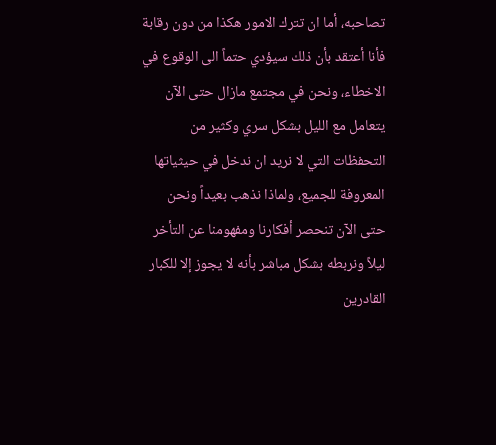تصاحبه، أما ان تترك الامور هكذا من دون رقابة فأنا أعتقد بأن ذلك سيؤدي حتماً الى الوقوع في الاخطاء، ونحن في مجتمع مازال حتى الآن يتعامل مع الليل بشكل سري وكثير من التحفظات التي لا نريد ان ندخل في حيثياتها المعروفة للجميع، ولماذا نذهب بعيداً ونحن حتى الآن تنحصر أفكارنا ومفهومنا عن التأخر ليلاً ونربطه بشكل مباشر بأنه لا يجوز إلا للكبار القادرين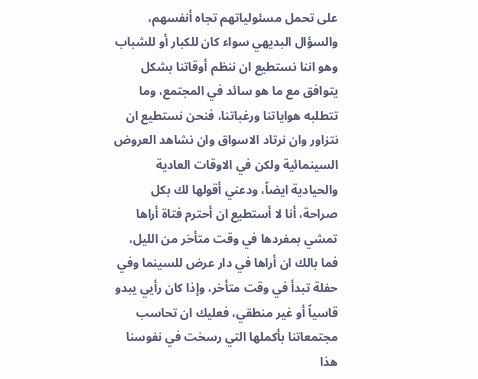على تحمل مسئولياتهم تجاه أنفسهم، والسؤال البديهي سواء كان للكبار أو للشباب وهو اننا نستطيع ان ننظم أوقاتنا بشكل يتوافق مع ما هو سائد في المجتمع، وما تتطلبه هواياتنا ورغباتنا، فنحن نستطيع ان نتزاور وان نرتاد الاسواق وان نشاهد العروض السينمائية ولكن في الاوقات العادية والحيادية ايضاً، ودعني أقولها لك بكل صراحة، أنا لا أستطيع ان أحترم فتاة أراها تمشي بمفردها في وقت متأخر من الليل، فما بالك ان أراها في دار عرض للسينما وفي حفلة تبدأ في وقت متأخر، وإذا كان رأيي يبدو قاسياً أو غير منطقي، فعليك ان تحاسب مجتمعاتنا بأكملها التي رسخت في نفوسنا هذا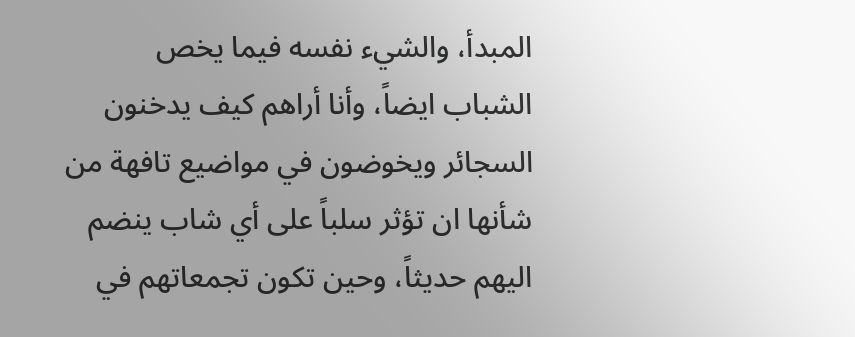المبدأ، والشيء نفسه فيما يخص الشباب ايضاً، وأنا أراهم كيف يدخنون السجائر ويخوضون في مواضيع تافهة من شأنها ان تؤثر سلباً على أي شاب ينضم اليهم حديثاً، وحين تكون تجمعاتهم في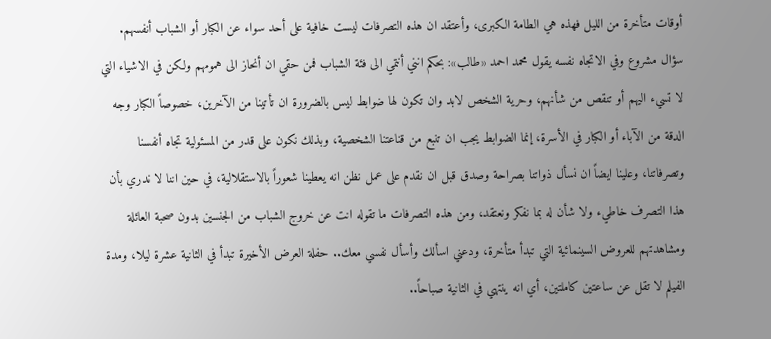أوقات متأخرة من الليل فهذه هي الطامة الكبرى، وأعتقد ان هذه التصرفات ليست خافية على أحد سواء عن الكبار أو الشباب أنفسهم. سؤال مشروع وفي الاتجاه نفسه يقول محمد احمد «طالب»: بحكم انني أنتمي الى فئة الشباب فمن حقي ان أنحاز الى همومهم ولكن في الاشياء التي لا تسيء اليهم أو تنقص من شأنهم، وحرية الشخص لابد وان تكون لها ضوابط ليس بالضرورة ان تأتينا من الآخرين، خصوصاً الكبار وجه الدقة من الآباء أو الكبار في الأسرة، إنما الضوابط يجب ان تنبع من قناعتنا الشخصية، وبذلك نكون على قدر من المسئولية تجاه أنفسنا وتصرفاتنا، وعلينا ايضاً ان نسأل ذواتنا بصراحة وصدق قبل ان نقدم على عمل نظن انه يعطينا شعوراً بالاستقلالية، في حين اننا لا ندري بأن هذا التصرف خاطيء ولا شأن له بما نفكر ونعتقد، ومن هذه التصرفات ما تقوله انت عن خروج الشباب من الجنسين بدون صحبة العائلة ومشاهدتهم للعروض السينمائية التي تبدأ متأخرة، ودعني اسألك وأسأل نفسي معك.. حفلة العرض الأخيرة تبدأ في الثانية عشرة ليلا، ومدة الفيلم لا تقل عن ساعتين كاملتين، أي انه ينتهي في الثانية صباحاً..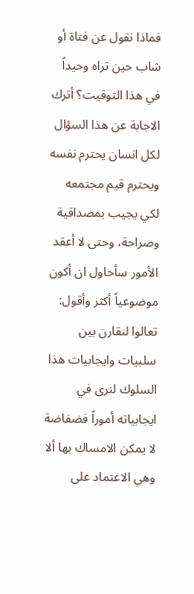فماذا نقول عن فتاة أو شاب حين تراه وحيداً في هذا التوقيت؟ أترك الاجابة عن هذا السؤال لكل انسان يحترم نفسه ويحترم قيم مجتمعه لكي يجيب بمصداقية وصراحة، وحتى لا أعقد الأمور سأحاول ان أكون موضوعياً أكثر وأقول: تعالوا لنقارن بين سلبيات وايجابيات هذا السلوك لنرى في ايجابياته أموراً فضفاضة لا يمكن الامساك بها ألا وهي الاعتماد على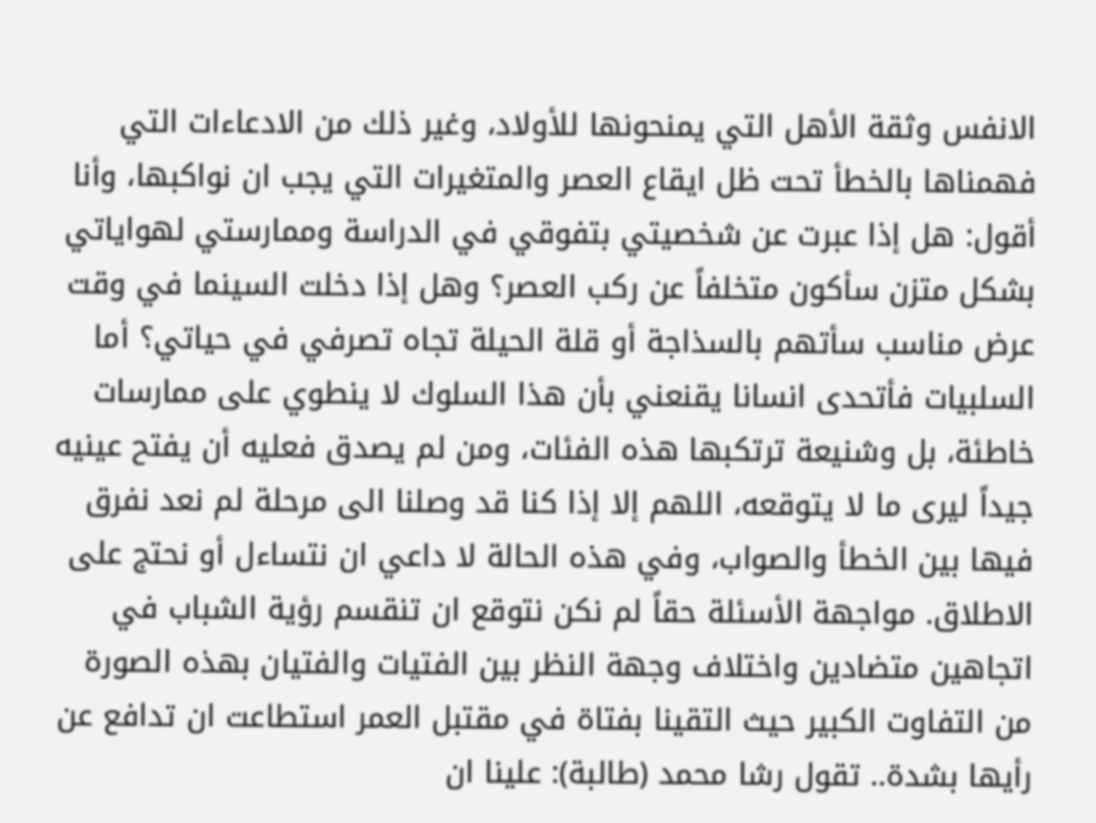الانفس وثقة الأهل التي يمنحونها للأولاد، وغير ذلك من الادعاءات التي فهمناها بالخطأ تحت ظل ايقاع العصر والمتغيرات التي يجب ان نواكبها، وأنا أقول: هل إذا عبرت عن شخصيتي بتفوقي في الدراسة وممارستي لهواياتي بشكل متزن سأكون متخلفاً عن ركب العصر؟ وهل إذا دخلت السينما في وقت عرض مناسب سأتهم بالسذاجة أو قلة الحيلة تجاه تصرفي في حياتي؟ أما السلبيات فأتحدى انسانا يقنعني بأن هذا السلوك لا ينطوي على ممارسات خاطئة، بل وشنيعة ترتكبها هذه الفئات، ومن لم يصدق فعليه أن يفتح عينيه جيداً ليرى ما لا يتوقعه، اللهم إلا إذا كنا قد وصلنا الى مرحلة لم نعد نفرق فيها بين الخطأ والصواب، وفي هذه الحالة لا داعي ان نتساءل أو نحتج على الاطلاق. مواجهة الأسئلة حقاً لم نكن نتوقع ان تنقسم رؤية الشباب في اتجاهين متضادين واختلاف وجهة النظر بين الفتيات والفتيان بهذه الصورة من التفاوت الكبير حيث التقينا بفتاة في مقتبل العمر استطاعت ان تدافع عن رأيها بشدة.. تقول رشا محمد (طالبة): علينا ان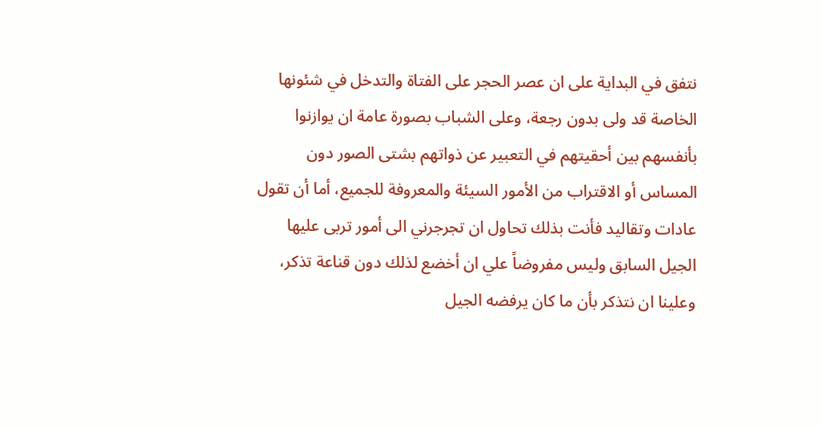نتفق في البداية على ان عصر الحجر على الفتاة والتدخل في شئونها الخاصة قد ولى بدون رجعة، وعلى الشباب بصورة عامة ان يوازنوا بأنفسهم بين أحقيتهم في التعبير عن ذواتهم بشتى الصور دون المساس أو الاقتراب من الأمور السيئة والمعروفة للجميع، أما أن تقول عادات وتقاليد فأنت بذلك تحاول ان تجرجرني الى أمور تربى عليها الجيل السابق وليس مفروضاً علي ان أخضع لذلك دون قناعة تذكر، وعلينا ان نتذكر بأن ما كان يرفضه الجيل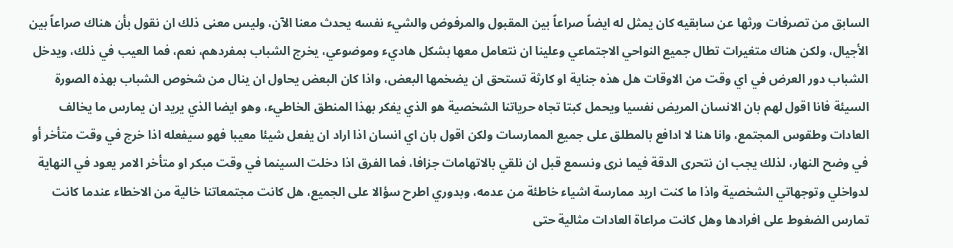السابق من تصرفات ورثها عن سابقيه كان يمثل له ايضاً صراعاً بين المقبول والمرفوض والشيء نفسه يحدث معنا الآن، وليس معنى ذلك ان نقول بأن هناك صراعاً بين الأجيال، ولكن هناك متغيرات تطال جميع النواحي الاجتماعي وعلينا ان نتعامل معها بشكل هاديء وموضوعي، يخرج الشباب بمفردهم، نعم، فما العيب في ذلك، ويدخل الشباب دور العرض في اي وقت من الاوقات هل هذه جناية او كارثة تستحق ان يضخمها البعض، واذا كان البعض يحاول ان ينال من شخوص الشباب بهذه الصورة السيئة فانا اقول لهم بان الانسان المريض نفسيا ويحمل كبتا تجاه حرياتنا الشخصية هو الذي يفكر بهذا المنطق الخاطيء، وهو ايضا الذي يريد ان يمارس ما يخالف العادات وطقوس المجتمع، وانا هنا لا ادافع بالمطلق على جميع الممارسات ولكن اقول بان اي انسان اذا اراد ان يفعل شيئا معيبا فهو سيفعله اذا خرج في وقت متأخر أو في وضح النهار، لذلك يجب ان نتحرى الدقة فيما نرى ونسمع قبل ان نلقي بالاتهامات جزافا، فما الفرق اذا دخلت السينما في وقت مبكر او متأخر الامر يعود في النهاية لدواخلي وتوجهاتي الشخصية واذا ما كنت اريد ممارسة اشياء خاطئة من عدمه، وبدوري اطرح سؤالا على الجميع، هل كانت مجتمعاتنا خالية من الاخطاء عندما كانت تمارس الضغوط على افرادها وهل كانت مراعاة العادات مثالية حتى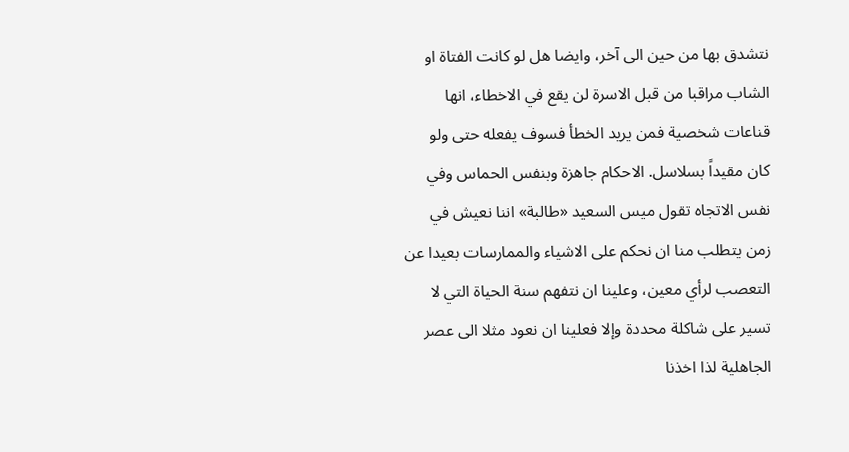نتشدق بها من حين الى آخر، وايضا هل لو كانت الفتاة او الشاب مراقبا من قبل الاسرة لن يقع في الاخطاء، انها قناعات شخصية فمن يريد الخطأ فسوف يفعله حتى ولو كان مقيداً بسلاسل. الاحكام جاهزة وبنفس الحماس وفي نفس الاتجاه تقول ميس السعيد «طالبة» اننا نعيش في زمن يتطلب منا ان نحكم على الاشياء والممارسات بعيدا عن التعصب لرأي معين، وعلينا ان نتفهم سنة الحياة التي لا تسير على شاكلة محددة وإلا فعلينا ان نعود مثلا الى عصر الجاهلية لذا اخذنا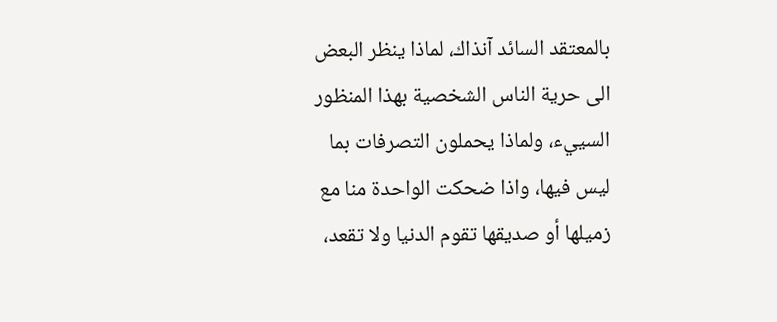بالمعتقد السائد آنذاك، لماذا ينظر البعض الى حرية الناس الشخصية بهذا المنظور السييء، ولماذا يحملون التصرفات بما ليس فيها، واذا ضحكت الواحدة منا مع زميلها أو صديقها تقوم الدنيا ولا تقعد،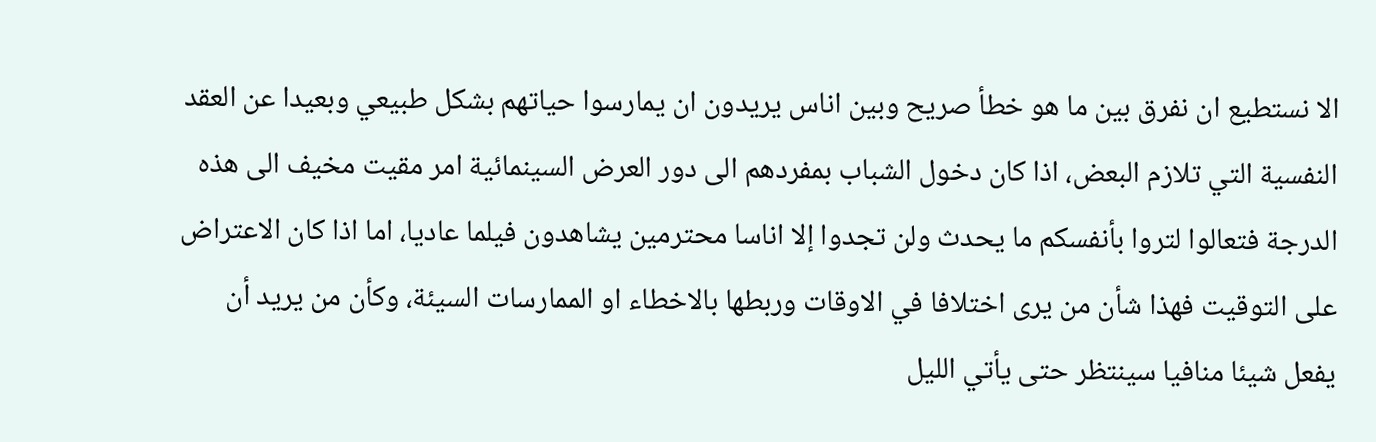الا نستطيع ان نفرق بين ما هو خطأ صريح وبين اناس يريدون ان يمارسوا حياتهم بشكل طبيعي وبعيدا عن العقد النفسية التي تلازم البعض، اذا كان دخول الشباب بمفردهم الى دور العرض السينمائية امر مقيت مخيف الى هذه الدرجة فتعالوا لتروا بأنفسكم ما يحدث ولن تجدوا إلا اناسا محترمين يشاهدون فيلما عاديا، اما اذا كان الاعتراض على التوقيت فهذا شأن من يرى اختلافا في الاوقات وربطها بالاخطاء او الممارسات السيئة، وكأن من يريد أن يفعل شيئا منافيا سينتظر حتى يأتي الليل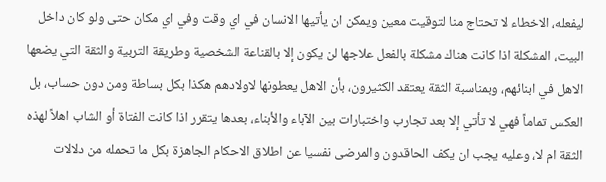ليفعله، الاخطاء لا تحتاج منا لتوقيت معين ويمكن ان يأتيها الانسان في اي وقت وفي اي مكان حتى ولو كان داخل البيت، المشكلة اذا كانت هناك مشكلة بالفعل علاجها لن يكون إلا بالقناعة الشخصية وطريقة التربية والثقة التي يضعها الاهل في ابنائهم، وبمناسبة الثقة يعتقد الكثيرون، بأن الاهل يعطونها لاولادهم هكذا بكل بساطة ومن دون حساب، بل العكس تماماً فهي لا تأتي إلا بعد تجارب واختبارات بين الآباء والأبناء، بعدها يتقرر اذا كانت الفتاة أو الشاب اهلاً لهذه الثقة ام لا، وعليه يجب ان يكف الحاقدون والمرضى نفسيا عن اطلاق الاحكام الجاهزة بكل ما تحمله من دلالات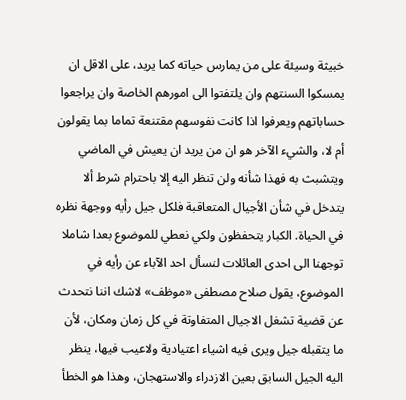خبيثة وسيئة على من يمارس حياته كما يريد، على الاقل ان يمسكوا السنتهم وان يلتفتوا الى امورهم الخاصة وان يراجعوا حساباتهم ويعرفوا اذا كانت نفوسهم مقتنعة تماما بما يقولون أم لا، والشيء الآخر هو ان من يريد ان يعيش في الماضي ويتشبث به فهذا شأنه ولن تنظر اليه إلا باحترام شرط ألا يتدخل في شأن الأجيال المتعاقبة فلكل جيل رأيه ووجهة نظره في الحياة. الكبار يتحفظون ولكي نعطي للموضوع بعدا شاملا توجهنا الى احدى العائلات لنسأل احد الآباء عن رأيه في الموضوع، يقول صلاح مصطفى «موظف» لاشك اننا نتحدث عن قضية تشغل الاجيال المتفاوتة في كل زمان ومكان، لأن ما يتقبله جيل ويرى فيه اشياء اعتيادية ولاعيب فيها، ينظر اليه الجيل السابق بعين الازدراء والاستهجان، وهذا هو الخطأ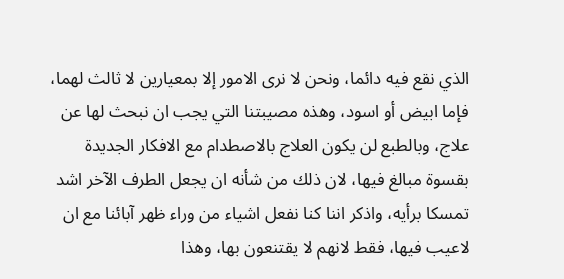الذي نقع فيه دائما، ونحن لا نرى الامور إلا بمعيارين لا ثالث لهما، فإما ابيض أو اسود، وهذه مصيبتنا التي يجب ان نبحث لها عن علاج، وبالطبع لن يكون العلاج بالاصطدام مع الافكار الجديدة بقسوة مبالغ فيها، لان ذلك من شأنه ان يجعل الطرف الآخر اشد تمسكا برأيه، واذكر اننا كنا نفعل اشياء من وراء ظهر آبائنا مع ان لاعيب فيها، فقط لانهم لا يقتنعون بها، وهذا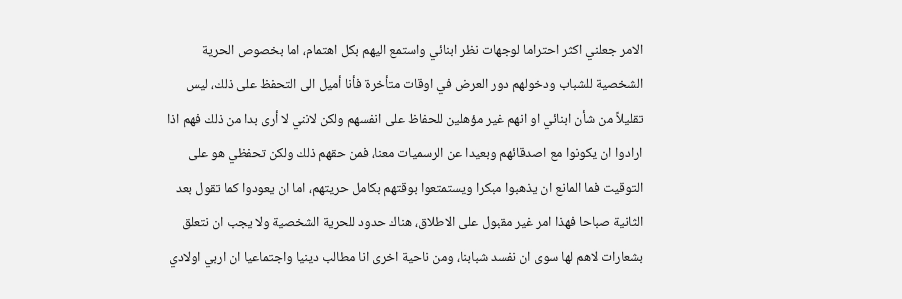الامر جعلني اكثر احتراما لوجهات نظر ابنائي واستمع اليهم بكل اهتمام، اما بخصوص الحرية الشخصية للشباب ودخولهم دور العرض في اوقات متأخرة فأنا أميل الى التحفظ على ذلك، ليس تقليلاً من شأن ابنائي او انهم غير مؤهلين للحفاظ على انفسهم ولكن لانني لا أرى بدا من ذلك فهم اذا ارادوا ان يكونوا مع اصدقائهم وبعيدا عن الرسميات معنا، فمن حقهم ذلك ولكن تحفظي هو على التوقيت فما المانع ان يذهبوا مبكرا ويستمتعوا بوقتهم بكامل حريتهم، اما ان يعودوا كما تقول بعد الثانية صباحا فهذا امر غير مقبول على الاطلاق، هناك حدود للحرية الشخصية ولا يجب ان نتعلق بشعارات لاهم لها سوى ان نفسد شبابنا، ومن ناحية اخرى انا مطالب دينيا واجتماعيا ان اربي اولادي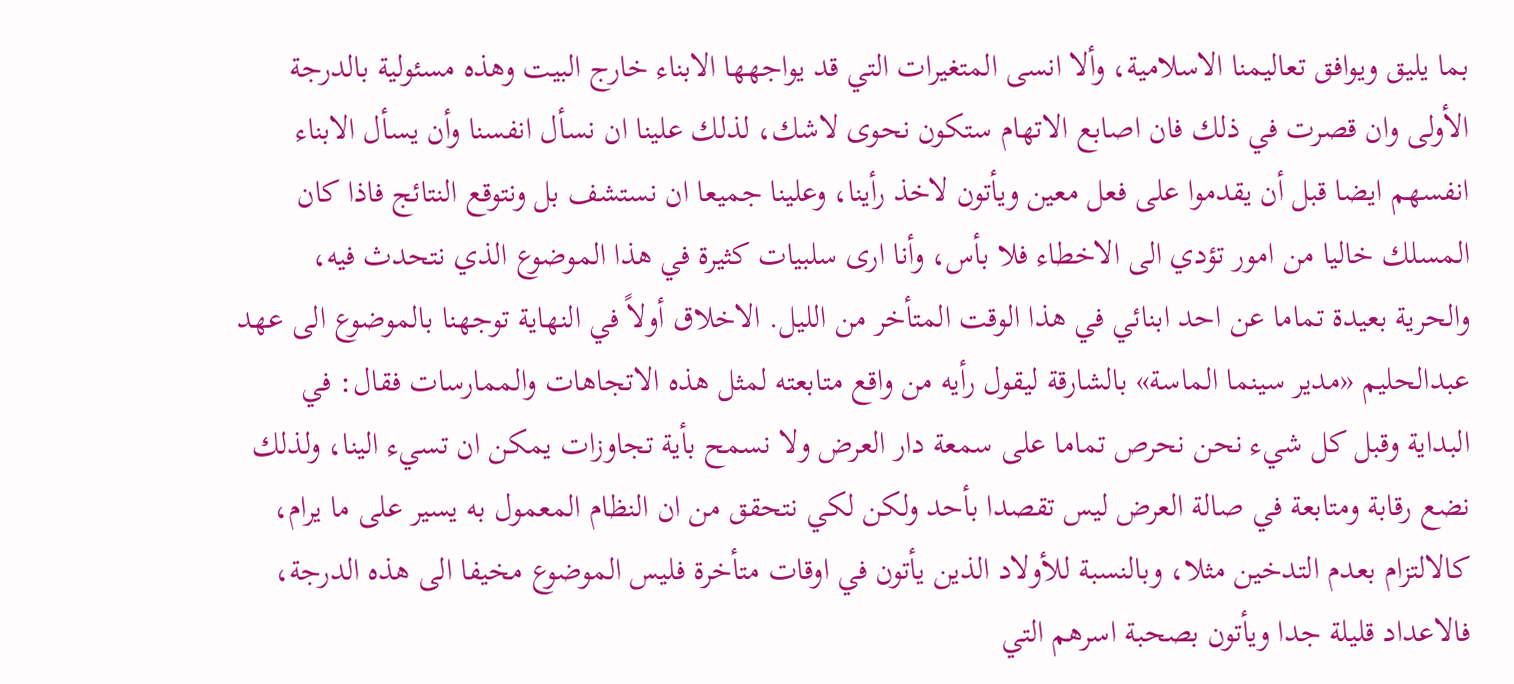بما يليق ويوافق تعاليمنا الاسلامية، وألا انسى المتغيرات التي قد يواجهها الابناء خارج البيت وهذه مسئولية بالدرجة الأولى وان قصرت في ذلك فان اصابع الاتهام ستكون نحوى لاشك، لذلك علينا ان نسأل انفسنا وأن يسأل الابناء انفسهم ايضا قبل أن يقدموا على فعل معين ويأتون لاخذ رأينا، وعلينا جميعا ان نستشف بل ونتوقع النتائج فاذا كان المسلك خاليا من امور تؤدي الى الاخطاء فلا بأس، وأنا ارى سلبيات كثيرة في هذا الموضوع الذي نتحدث فيه، والحرية بعيدة تماما عن احد ابنائي في هذا الوقت المتأخر من الليل. الاخلاق أولاً في النهاية توجهنا بالموضوع الى عهد عبدالحليم «مدير سينما الماسة» بالشارقة ليقول رأيه من واقع متابعته لمثل هذه الاتجاهات والممارسات فقال: في البداية وقبل كل شيء نحن نحرص تماما على سمعة دار العرض ولا نسمح بأية تجاوزات يمكن ان تسيء الينا، ولذلك نضع رقابة ومتابعة في صالة العرض ليس تقصدا بأحد ولكن لكي نتحقق من ان النظام المعمول به يسير على ما يرام، كالالتزام بعدم التدخين مثلا، وبالنسبة للأولاد الذين يأتون في اوقات متأخرة فليس الموضوع مخيفا الى هذه الدرجة، فالاعداد قليلة جدا ويأتون بصحبة اسرهم التي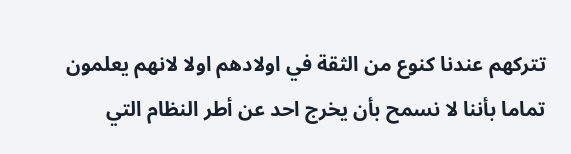تتركهم عندنا كنوع من الثقة في اولادهم اولا لانهم يعلمون تماما بأننا لا نسمح بأن يخرج احد عن أطر النظام التي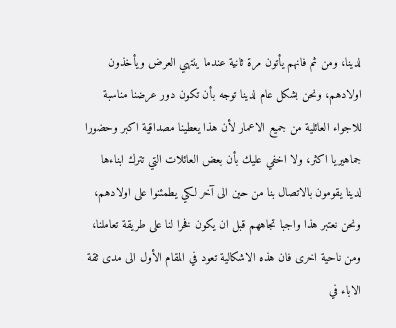لدينا، ومن ثم فانهم يأتون مرة ثانية عندما ينتهي العرض ويأخذون اولادهم، ونحن بشكل عام لدينا توجه بأن تكون دور عرضنا مناسبة للاجواء العائلية من جميع الاعمار لأن هذا يعطينا مصداقية اكبر وحضورا جماهيريا اكثر، ولا اخفي عليك بأن بعض العائلات التي تترك ابناءها لدينا يقومون بالاتصال بنا من حين الى آخر لكي يطمئنوا على اولادهم، ونحن نعتبر هذا واجبا تجاههم قبل ان يكون فخرا لنا على طريقة تعاملنا، ومن ناحية اخرى فان هذه الاشكالية تعود في المقام الأول الى مدى ثقة الاباء في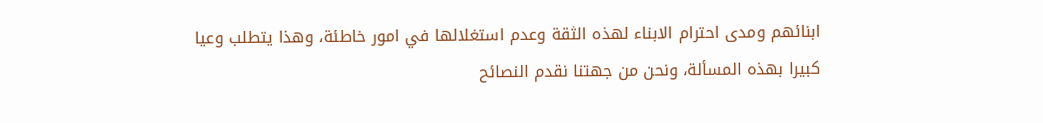ابنائهم ومدى احترام الابناء لهذه الثقة وعدم استغلالها في امور خاطئة، وهذا يتطلب وعيا كبيرا بهذه المسألة، ونحن من جهتنا نقدم النصائح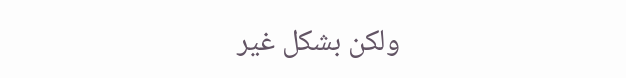ولكن بشكل غير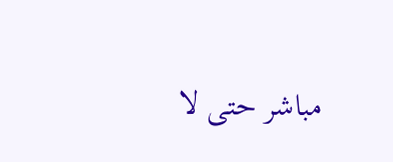مباشر حتى لا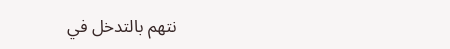نتهم بالتدخل في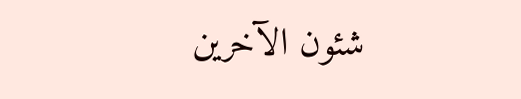شئون الآخرين